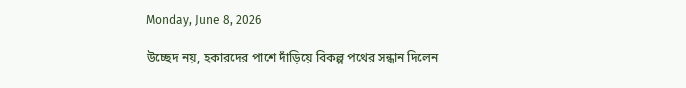Monday, June 8, 2026

উচ্ছেদ নয়, হকারদের পাশে দাঁড়িয়ে বিকল্প পথের সন্ধান দিলেন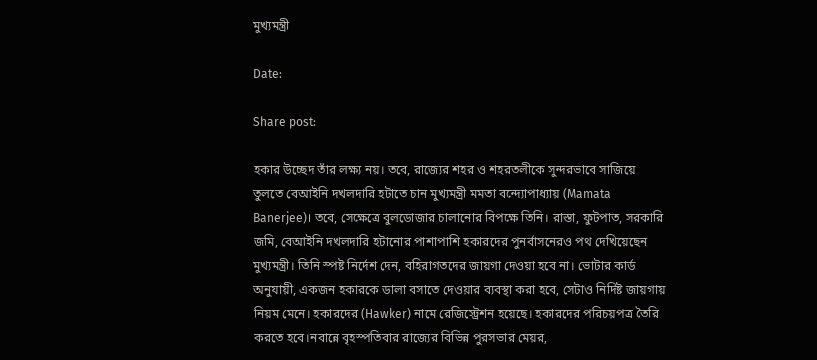মুখ্যমন্ত্রী

Date:

Share post:

হকার উচ্ছেদ তাঁর লক্ষ্য নয়। তবে, রাজ্যের শহর ও শহরতলীকে সুন্দরভাবে সাজিয়ে তুলতে বেআইনি দখলদারি হটাতে চান মুখ্যমন্ত্রী মমতা বন্দ্যোপাধ্যায় (Mamata Banerjee)। তবে, সেক্ষেত্রে বুলডোজার চালানোর বিপক্ষে তিনি। রাস্তা, ফুটপাত, সরকারি জমি, বেআইনি দখলদারি হটানোর পাশাপাশি হকারদের পুনর্বাসনেরও পথ দেখিয়েছেন মুখ্যমন্ত্রী। তিনি স্পষ্ট নির্দেশ দেন, বহিরাগতদের জায়গা দেওয়া হবে না। ভোটার কার্ড অনুযায়ী, একজন হকারকে ডালা বসাতে দেওয়ার ব্যবস্থা করা হবে, সেটাও নির্দিষ্ট জায়গায় নিয়ম মেনে। হকারদের (Hawker) নামে রেজিস্ট্রেশন হয়েছে। হকারদের পরিচয়পত্র তৈরি করতে হবে।নবান্নে বৃহস্পতিবার রাজ্যের বিভিন্ন পুরসভার মেয়র,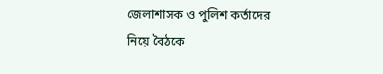জেলাশাসক ও পুলিশ কর্তাদের নিয়ে বৈঠকে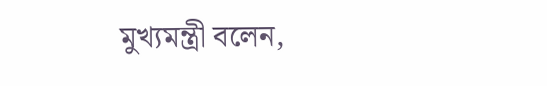মুখ্যমন্ত্রী বলেন,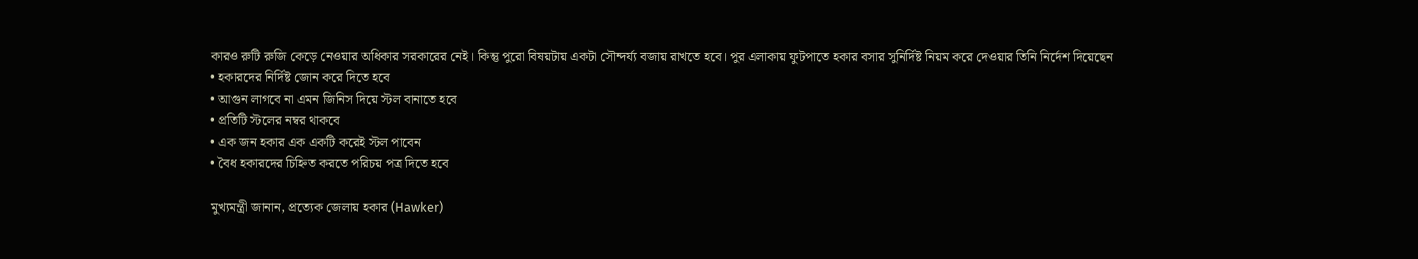কারও রুটি রুজি কেড়ে নেওয়ার অধিকার সরকারের নেই। কিন্তু পুরো বিষয়টায় একটা সৌন্দর্য্য বজায় রাখতে হবে। পুর এলাকায় ফুটপাতে হকার বসার সুনির্দিষ্ট নিয়ম করে দেওয়ার তিনি নির্দেশ দিয়েছেন
• হকারদের নির্দিষ্ট জোন করে দিতে হবে
• আগুন লাগবে না এমন জিনিস দিয়ে স্টল বানাতে হবে
• প্রতিটি স্টলের নম্বর থাকবে
• এক জন হকার এক একটি করেই স্টল পাবেন
• বৈধ হকারদের চিহ্নিত করতে পরিচয় পত্র দিতে হবে

মুখ্যমন্ত্রী জানান, প্রত্যেক জেলায় হকার (Hawker)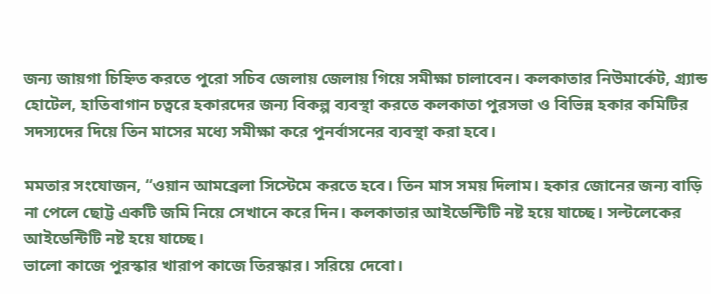জন্য জায়গা চিহ্নিত করতে পুরো সচিব জেলায় জেলায় গিয়ে সমীক্ষা চালাবেন। কলকাতার নিউমার্কেট, গ্র্যান্ড হোটেল, হাতিবাগান চত্বরে হকারদের জন্য বিকল্প ব্যবস্থা করতে কলকাতা পুরসভা ও বিভিন্ন হকার কমিটির সদস্যদের দিয়ে তিন মাসের মধ্যে সমীক্ষা করে পুনর্বাসনের ব্যবস্থা করা হবে।

মমতার সংযোজন, “ওয়ান আমব্রেলা সিস্টেমে করতে হবে। তিন মাস সময় দিলাম। হকার জোনের জন্য বাড়ি না পেলে ছোট্ট একটি জমি নিয়ে সেখানে করে দিন। কলকাতার আইডেন্টিটি নষ্ট হয়ে যাচ্ছে। সল্টলেকের আইডেন্টিটি নষ্ট হয়ে যাচ্ছে।
ভালো কাজে পুরস্কার খারাপ কাজে তিরস্কার। সরিয়ে দেবো।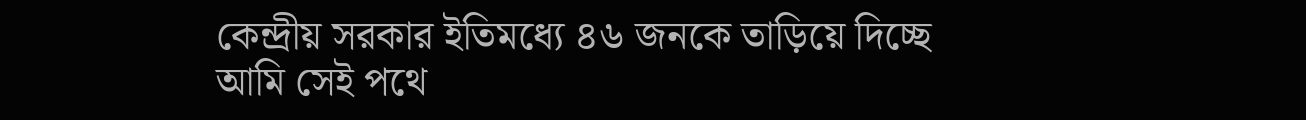কেন্দ্রীয় সরকার ইতিমধ্যে ৪৬ জনকে তাড়িয়ে দিচ্ছে আমি সেই পথে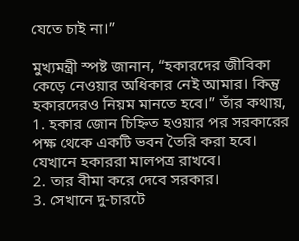যেতে চাই না।”

মুখ্যমন্ত্রী স্পষ্ট জানান, “হকারদের জীবিকা কেড়ে নেওয়ার অধিকার নেই আমার। কিন্তু হকারদেরও নিয়ম মানতে হবে।” তাঁর কথায়,
1. হকার জোন চিহ্নিত হওয়ার পর সরকারের পক্ষ থেকে একটি ভবন তৈরি করা হবে। যেখানে হকাররা মালপত্র রাখবে।
2. তার বীমা করে দেবে সরকার।
3. সেখানে দু-চারটে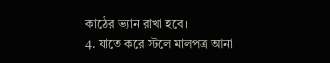কাঠের ভ্যান রাখা হবে।
4. যাতে করে স্টলে মালপত্র আনা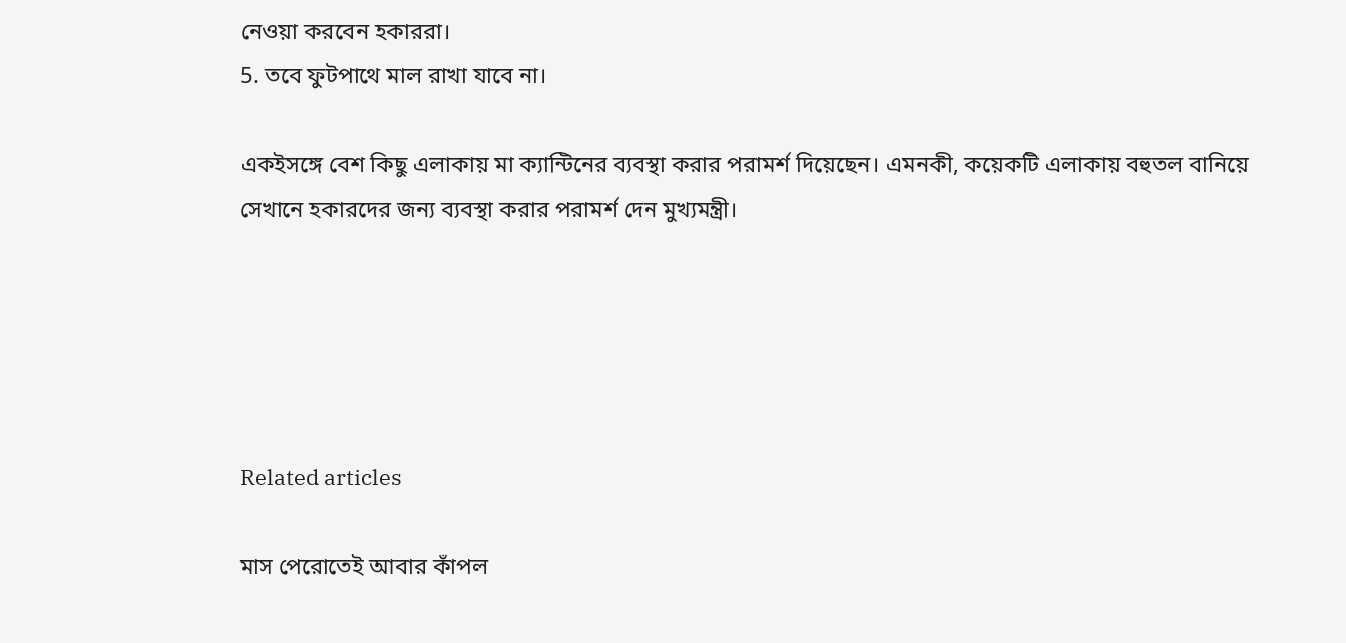নেওয়া করবেন হকাররা।
5. তবে ফুটপাথে মাল রাখা যাবে না।

একইসঙ্গে বেশ কিছু এলাকায় মা ক্যান্টিনের ব্যবস্থা করার পরামর্শ দিয়েছেন। এমনকী, কয়েকটি এলাকায় বহুতল বানিয়ে সেখানে হকারদের জন্য ব্যবস্থা করার পরামর্শ দেন মুখ্যমন্ত্রী।





Related articles

মাস পেরোতেই আবার কাঁপল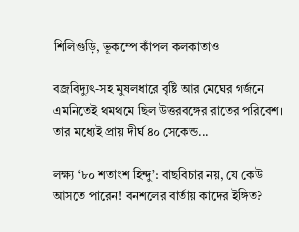শিলিগুড়ি, ভূকম্পে কাঁপল কলকাতাও

বজ্রবিদ্যুৎ-সহ মুষলধারে বৃষ্টি আর মেঘের গর্জনে এমনিতেই থমথমে ছিল উত্তরবঙ্গের রাতের পরিবেশ। তার মধ্যেই প্রায় দীর্ঘ ৪০ সেকেন্ড...

লক্ষ্য ‘৮০ শতাংশ হিন্দু’: বাছবিচার নয়, যে কেউ আসতে পারেন! বনশলের বার্তায় কাদের ইঙ্গিত?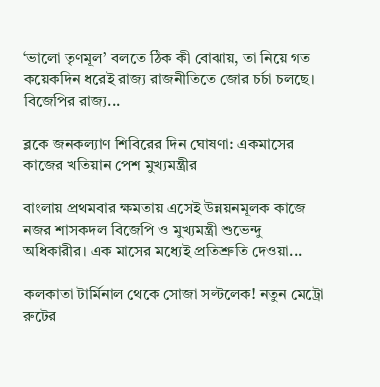‘ভালো তৃণমূল’ বলতে ঠিক কী বোঝায়, তা নিয়ে গত কয়েকদিন ধরেই রাজ্য রাজনীতিতে জোর চর্চা চলছে। বিজেপির রাজ্য...

ব্লকে জনকল্যাণ শিবিরের দিন ঘোষণা: একমাসের কাজের খতিয়ান পেশ মুখ্যমন্ত্রীর

বাংলায় প্রথমবার ক্ষমতায় এসেই উন্নয়নমূলক কাজে নজর শাসকদল বিজেপি ও মুখ্যমন্ত্রী শুভেন্দু অধিকারীর। এক মাসের মধ্যেই প্রতিশ্রুতি দেওয়া...

কলকাতা টার্মিনাল থেকে সোজা সল্টলেক! নতুন মেট্রো রুটের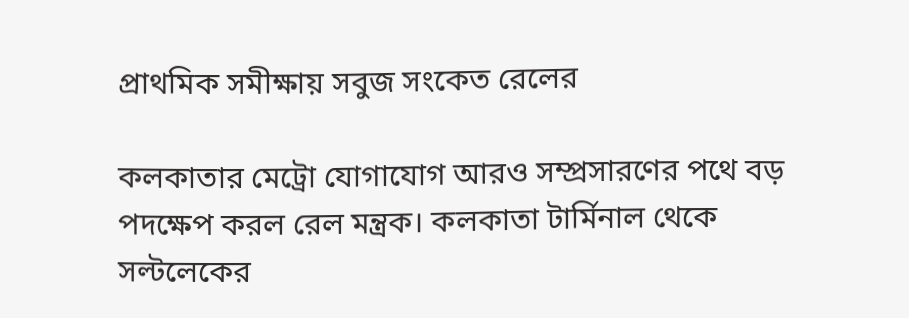প্রাথমিক সমীক্ষায় সবুজ সংকেত রেলের

কলকাতার মেট্রো যোগাযোগ আরও সম্প্রসারণের পথে বড় পদক্ষেপ করল রেল মন্ত্রক। কলকাতা টার্মিনাল থেকে সল্টলেকের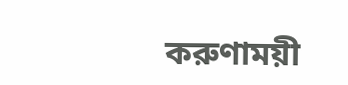করুণাময়ী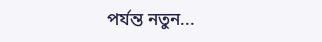পর্যন্ত নতুন...